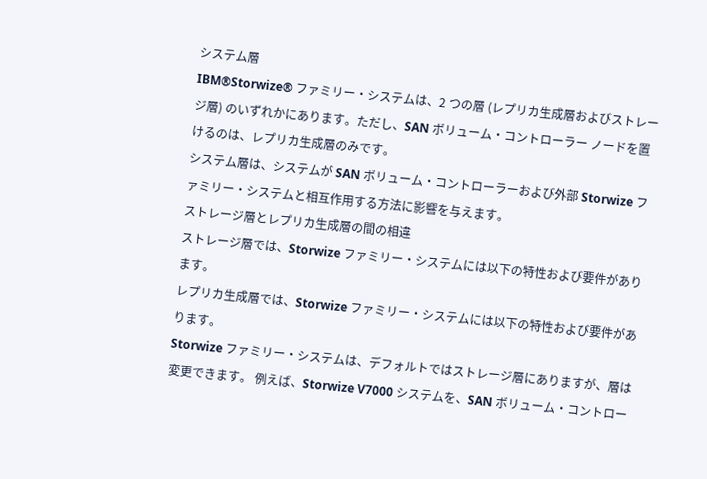システム層
IBM®Storwize® ファミリー・システムは、2 つの層 (レプリカ生成層およびストレージ層) のいずれかにあります。ただし、SAN ボリューム・コントローラー ノードを置けるのは、レプリカ生成層のみです。
システム層は、システムが SAN ボリューム・コントローラーおよび外部 Storwize ファミリー・システムと相互作用する方法に影響を与えます。
ストレージ層とレプリカ生成層の間の相違
ストレージ層では、Storwize ファミリー・システムには以下の特性および要件があります。
レプリカ生成層では、Storwize ファミリー・システムには以下の特性および要件があります。
Storwize ファミリー・システムは、デフォルトではストレージ層にありますが、層は変更できます。 例えば、Storwize V7000 システムを、SAN ボリューム・コントロー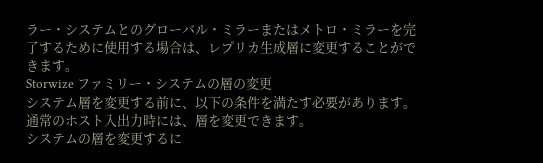ラー・システムとのグローバル・ミラーまたはメトロ・ミラーを完了するために使用する場合は、レプリカ生成層に変更することができます。
Storwize ファミリー・システムの層の変更
システム層を変更する前に、以下の条件を満たす必要があります。
通常のホスト入出力時には、層を変更できます。
システムの層を変更するに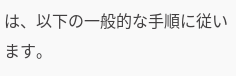は、以下の一般的な手順に従います。